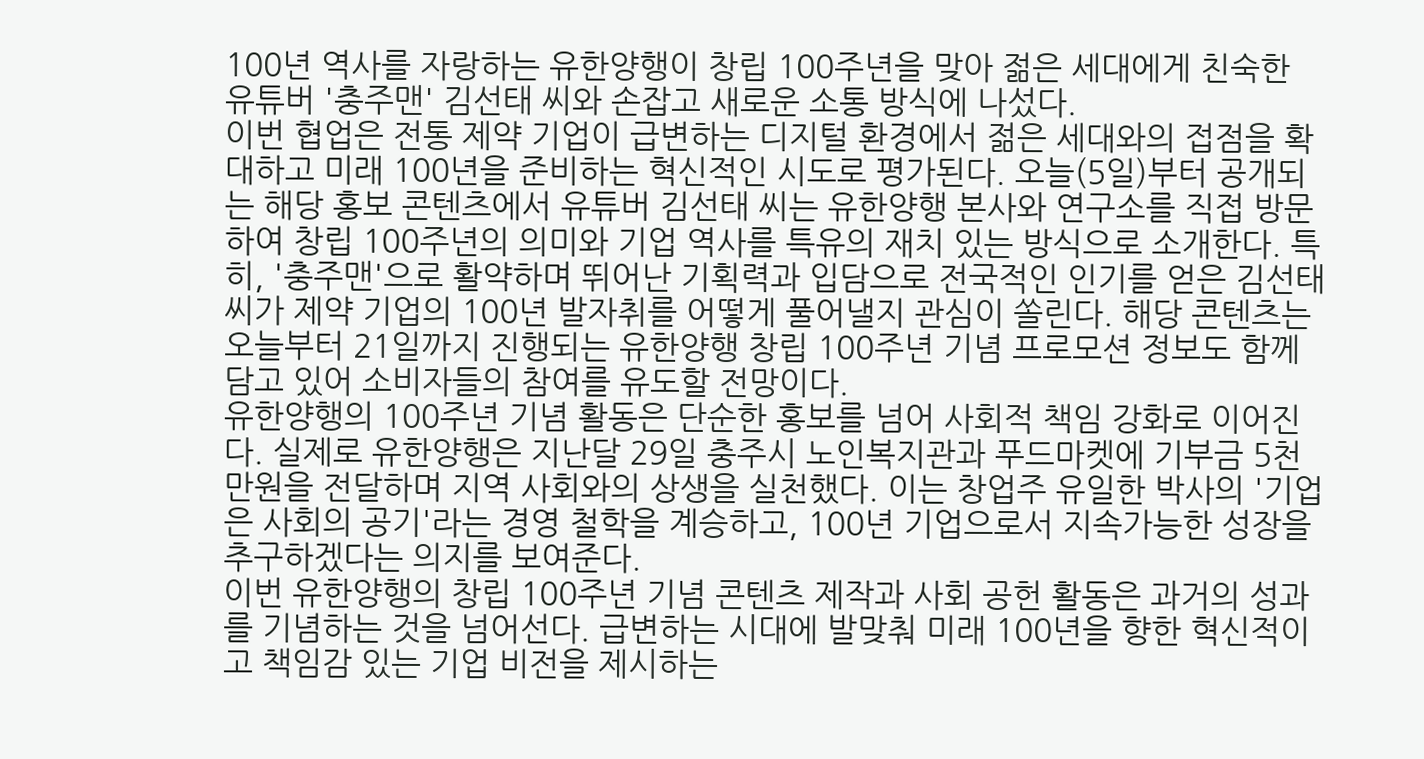100년 역사를 자랑하는 유한양행이 창립 100주년을 맞아 젊은 세대에게 친숙한 유튜버 '충주맨' 김선태 씨와 손잡고 새로운 소통 방식에 나섰다.
이번 협업은 전통 제약 기업이 급변하는 디지털 환경에서 젊은 세대와의 접점을 확대하고 미래 100년을 준비하는 혁신적인 시도로 평가된다. 오늘(5일)부터 공개되는 해당 홍보 콘텐츠에서 유튜버 김선태 씨는 유한양행 본사와 연구소를 직접 방문하여 창립 100주년의 의미와 기업 역사를 특유의 재치 있는 방식으로 소개한다. 특히, '충주맨'으로 활약하며 뛰어난 기획력과 입담으로 전국적인 인기를 얻은 김선태 씨가 제약 기업의 100년 발자취를 어떻게 풀어낼지 관심이 쏠린다. 해당 콘텐츠는 오늘부터 21일까지 진행되는 유한양행 창립 100주년 기념 프로모션 정보도 함께 담고 있어 소비자들의 참여를 유도할 전망이다.
유한양행의 100주년 기념 활동은 단순한 홍보를 넘어 사회적 책임 강화로 이어진다. 실제로 유한양행은 지난달 29일 충주시 노인복지관과 푸드마켓에 기부금 5천만원을 전달하며 지역 사회와의 상생을 실천했다. 이는 창업주 유일한 박사의 '기업은 사회의 공기'라는 경영 철학을 계승하고, 100년 기업으로서 지속가능한 성장을 추구하겠다는 의지를 보여준다.
이번 유한양행의 창립 100주년 기념 콘텐츠 제작과 사회 공헌 활동은 과거의 성과를 기념하는 것을 넘어선다. 급변하는 시대에 발맞춰 미래 100년을 향한 혁신적이고 책임감 있는 기업 비전을 제시하는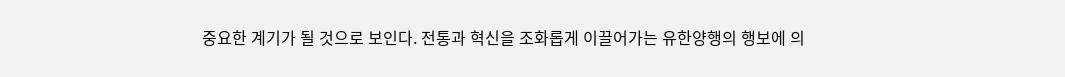중요한 계기가 될 것으로 보인다. 전통과 혁신을 조화롭게 이끌어가는 유한양행의 행보에 의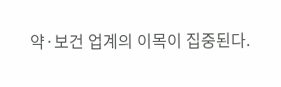약·보건 업계의 이목이 집중된다.